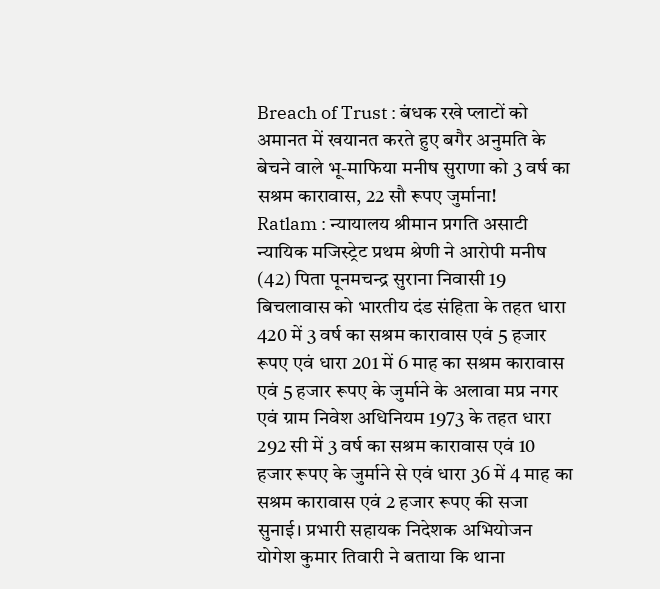Breach of Trust : बंधक रखे प्लाटों को अमानत में खयानत करते हुए बगैर अनुमति के बेचने वाले भू-माफिया मनीष सुराणा को 3 वर्ष का सश्रम कारावास, 22 सौ रूपए जुर्माना!
Ratlam : न्यायालय श्रीमान प्रगति असाटी न्यायिक मजिस्ट्रेट प्रथम श्रेणी ने आरोपी मनीष (42) पिता पूनमचन्द्र सुराना निवासी 19 बिचलावास को भारतीय दंड संहिता के तहत धारा 420 में 3 वर्ष का सश्रम कारावास एवं 5 हजार रूपए एवं धारा 201 में 6 माह का सश्रम कारावास एवं 5 हजार रूपए के जुर्माने के अलावा मप्र नगर एवं ग्राम निवेश अधिनियम 1973 के तहत धारा 292 सी में 3 वर्ष का सश्रम कारावास एवं 10 हजार रूपए के जुर्माने से एवं धारा 36 में 4 माह का सश्रम कारावास एवं 2 हजार रूपए की सजा सुनाई। प्रभारी सहायक निदेशक अभियोजन योगेश कुमार तिवारी ने बताया कि थाना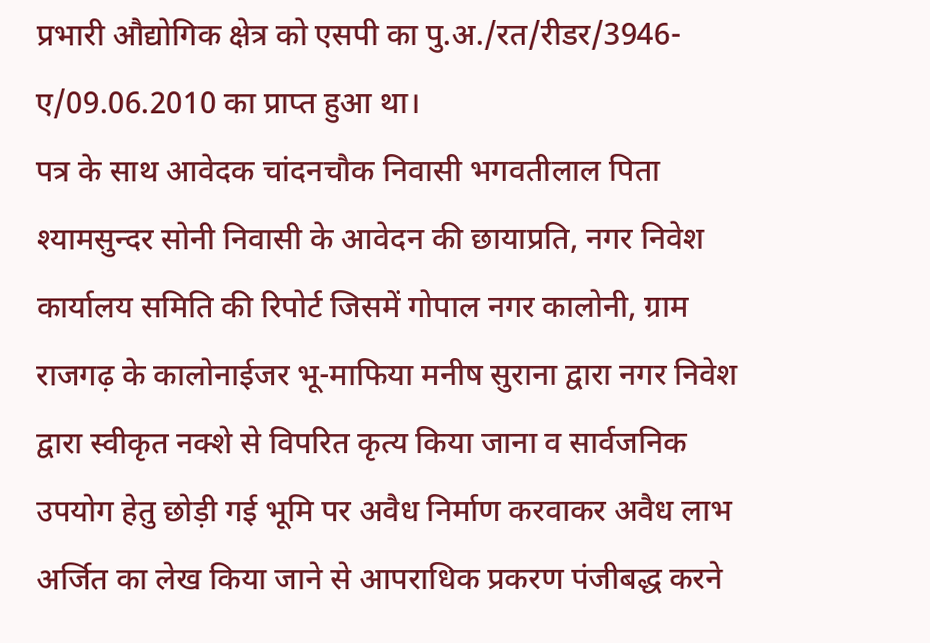प्रभारी औद्योगिक क्षेत्र को एसपी का पु.अ./रत/रीडर/3946-ए/09.06.2010 का प्राप्त हुआ था।
पत्र के साथ आवेदक चांदनचौक निवासी भगवतीलाल पिता श्यामसुन्दर सोनी निवासी के आवेदन की छायाप्रति, नगर निवेश कार्यालय समिति की रिपोर्ट जिसमें गोपाल नगर कालोनी, ग्राम राजगढ़ के कालोनाईजर भू-माफिया मनीष सुराना द्वारा नगर निवेश द्वारा स्वीकृत नक्शे से विपरित कृत्य किया जाना व सार्वजनिक उपयोग हेतु छोड़ी गई भूमि पर अवैध निर्माण करवाकर अवैध लाभ अर्जित का लेख किया जाने से आपराधिक प्रकरण पंजीबद्ध करने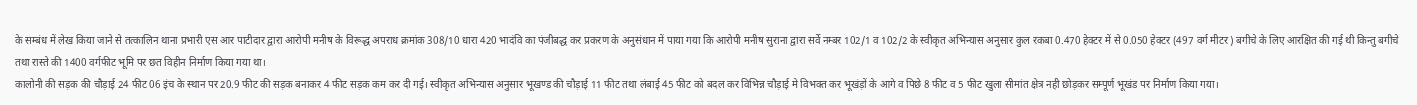के सम्बंध में लेख किया जाने से तत्कालिन थाना प्रभारी एस आर पाटीदार द्वारा आरोपी मनीष के विरूद्ध अपराध क्रमांक 308/10 धारा 420 भादंवि का पंजीबद्ध कर प्रकरण के अनुसंधान में पाया गया कि आरोपी मनीष सुराना द्वारा सर्वे नम्बर 102/1 व 102/2 के स्वीकृत अभिन्यास अनुसार कुल रकबा 0.470 हेक्टर में से 0.050 हेक्टर (497 वर्ग मीटर) बगीचे के लिए आरक्षित की गई थी किन्तु बगीचे तथा रास्ते की 1400 वर्गफीट भूमि पर छत विहीन निर्माण किया गया था।
कालोनी की सड़क की चौड़ाई 24 फीट 06 इंच के स्थान पर 20.9 फीट की सड़क बनाकर 4 फीट सड़क कम कर दी गई। स्वीकृत अभिन्यास अनुसार भूखण्ड की चौड़ाई 11 फीट तथा लंबाई 45 फीट को बदल कर विभिन्न चौड़ाई मे विभक्त कर भूखंड़ों के आगे व पिछे 8 फीट व 5 फीट खुला सीमांत क्षेत्र नही छोड़कर सम्पूर्ण भूखंड पर निर्माण किया गया।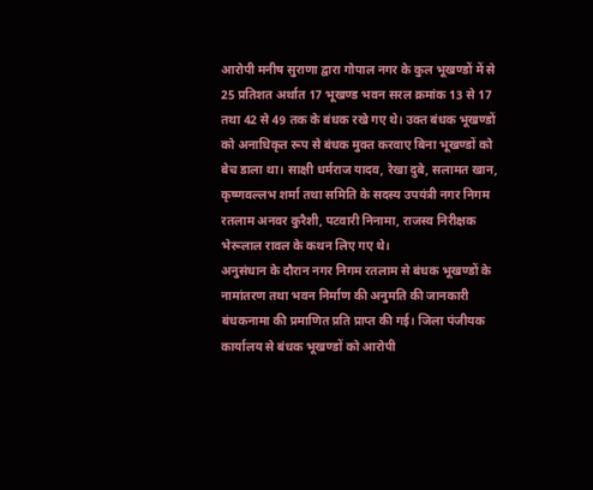आरोपी मनीष सुराणा द्वारा गोपाल नगर के कुल भूखण्डों में से 25 प्रतिशत अर्थात 17 भूखण्ड भवन सरल क्रमांक 13 से 17 तथा 42 से 49 तक के बंधक रखे गए थे। उक्त बंधक भूखण्डों को अनाधिकृत रूप से बंधक मुक्त करवाए बिना भूखण्डों को बेच डाला था। साक्षी धर्मराज यादव, रेखा दुबे, सलामत खान, कृष्णवल्लभ शर्मा तथा समिति के सदस्य उपयंत्री नगर निगम रतलाम अनवर कुरैशी, पटवारी निनामा, राजस्व निरीक्षक भेरूलाल रावल के कथन लिए गए थे।
अनुसंधान के दौरान नगर निगम रतलाम से बंधक भूखण्डों के नामांतरण तथा भवन निर्माण की अनुमति की जानकारी बंधकनामा की प्रमाणित प्रति प्राप्त की गई। जिला पंजीयक कार्यालय से बंधक भूखण्डों को आरोपी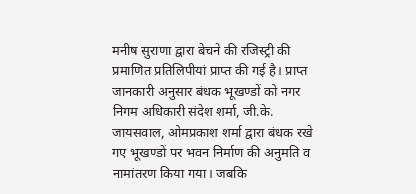मनीष सुराणा द्वारा बेचने की रजिस्ट्री की प्रमाणित प्रतिलिपीयां प्राप्त की गई है। प्राप्त जानकारी अनुसार बंधक भूखण्डों को नगर निगम अधिकारी संदेश शर्मा, जी.के. जायसवाल, ओमप्रकाश शर्मा द्वारा बंधक रखे गए भूखण्डों पर भवन निर्माण की अनुमति व नामांतरण किया गया। जबकि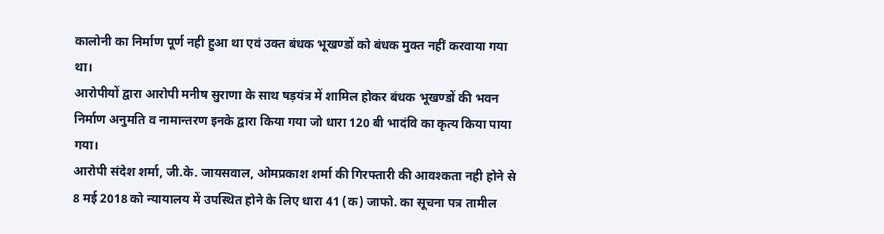कालोनी का निर्माण पूर्ण नही हुआ था एवं उक्त बंधक भूखण्डों को बंधक मुक्त नहीं करवाया गया था।
आरोपीयों द्वारा आरोपी मनीष सुराणा के साथ षड़यंत्र में शामिल होकर बंधक भूखण्डों की भवन निर्माण अनुमति व नामान्तरण इनके द्वारा किया गया जो धारा 120 बी भादंवि का कृत्य किया पाया गया।
आरोपी संदेश शर्मा, जी.के. जायसवाल, ओमप्रकाश शर्मा की गिरफ्तारी की आवश्कता नही होने से 8 मई 2018 को न्यायालय में उपस्थित होने के लिए धारा 41 (क) जाफो. का सूचना पत्र तामील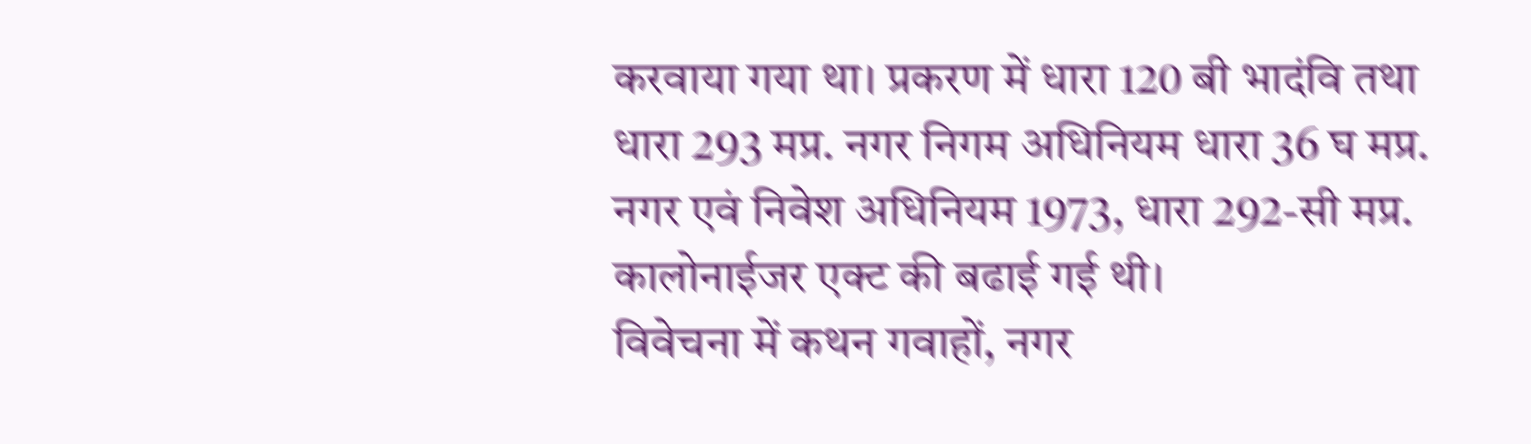करवाया गया था। प्रकरण में धारा 120 बी भादंवि तथा धारा 293 मप्र. नगर निगम अधिनियम धारा 36 घ मप्र. नगर एवं निवेश अधिनियम 1973, धारा 292-सी मप्र. कालोनाईजर एक्ट की बढाई गई थी।
विवेचना में कथन गवाहों, नगर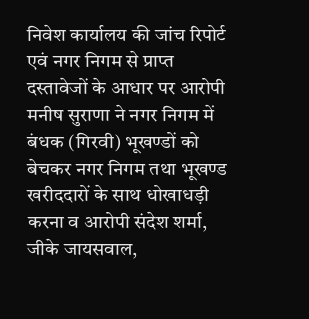निवेश कार्यालय की जांच रिपोर्ट एवं नगर निगम से प्राप्त दस्तावेजों के आधार पर आरोपी मनीष सुराणा ने नगर निगम में बंधक (गिरवी) भूखण्डों को बेचकर नगर निगम तथा भूखण्ड खरीददारों के साथ धोखाधड़ी करना व आरोपी संदेश शर्मा, जीके जायसवाल,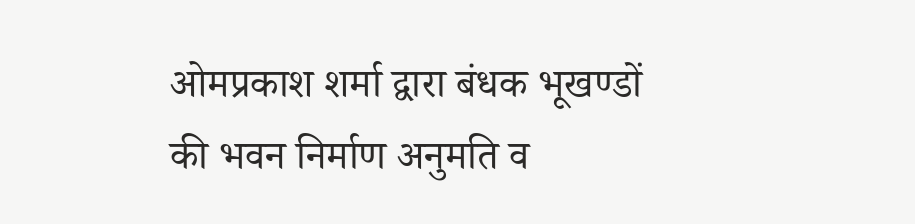ओमप्रकाश शर्मा द्वारा बंधक भूखण्डों की भवन निर्माण अनुमति व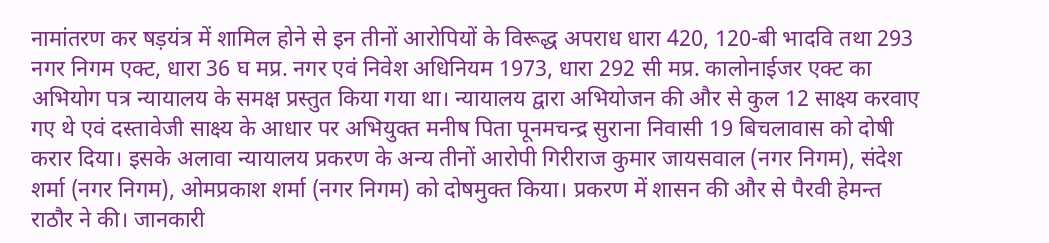नामांतरण कर षड़यंत्र में शामिल होने से इन तीनों आरोपियों के विरूद्ध अपराध धारा 420, 120-बी भादवि तथा 293 नगर निगम एक्ट, धारा 36 घ मप्र. नगर एवं निवेश अधिनियम 1973, धारा 292 सी मप्र. कालोनाईजर एक्ट का अभियोग पत्र न्यायालय के समक्ष प्रस्तुत किया गया था। न्यायालय द्वारा अभियोजन की और से कुल 12 साक्ष्य करवाए गए थे एवं दस्तावेजी साक्ष्य के आधार पर अभियुक्त मनीष पिता पूनमचन्द्र सुराना निवासी 19 बिचलावास को दोषी करार दिया। इसके अलावा न्यायालय प्रकरण के अन्य तीनों आरोपी गिरीराज कुमार जायसवाल (नगर निगम), संदेश शर्मा (नगर निगम), ओमप्रकाश शर्मा (नगर निगम) को दोषमुक्त किया। प्रकरण में शासन की और से पैरवी हेमन्त राठौर ने की। जानकारी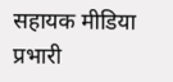सहायक मीडिया प्रभारी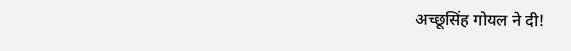अच्छूसिंह गोयल ने दी!